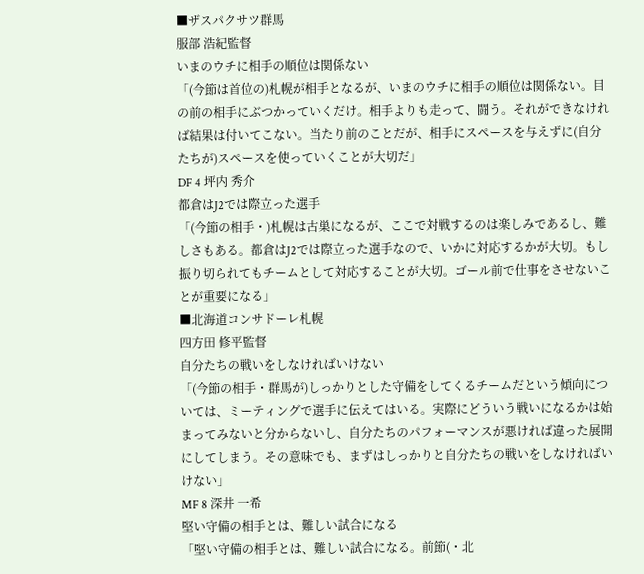■ザスパクサツ群馬
服部 浩紀監督
いまのウチに相手の順位は関係ない
「(今節は首位の)札幌が相手となるが、いまのウチに相手の順位は関係ない。目の前の相手にぶつかっていくだけ。相手よりも走って、闘う。それができなければ結果は付いてこない。当たり前のことだが、相手にスペースを与えずに(自分たちが)スペースを使っていくことが大切だ」
DF 4 坪内 秀介
都倉はJ2では際立った選手
「(今節の相手・)札幌は古巣になるが、ここで対戦するのは楽しみであるし、難しさもある。都倉はJ2では際立った選手なので、いかに対応するかが大切。もし振り切られてもチームとして対応することが大切。ゴール前で仕事をさせないことが重要になる」
■北海道コンサドーレ札幌
四方田 修平監督
自分たちの戦いをしなければいけない
「(今節の相手・群馬が)しっかりとした守備をしてくるチームだという傾向については、ミーティングで選手に伝えてはいる。実際にどういう戦いになるかは始まってみないと分からないし、自分たちのパフォーマンスが悪ければ違った展開にしてしまう。その意味でも、まずはしっかりと自分たちの戦いをしなければいけない」
MF 8 深井 一希
堅い守備の相手とは、難しい試合になる
「堅い守備の相手とは、難しい試合になる。前節(・北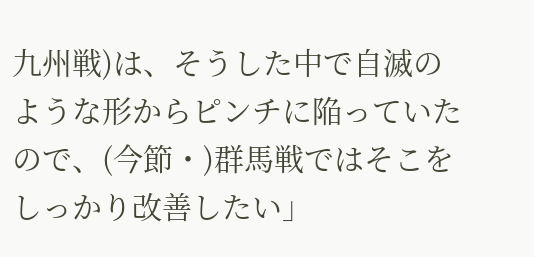九州戦)は、そうした中で自滅のような形からピンチに陥っていたので、(今節・)群馬戦ではそこをしっかり改善したい」